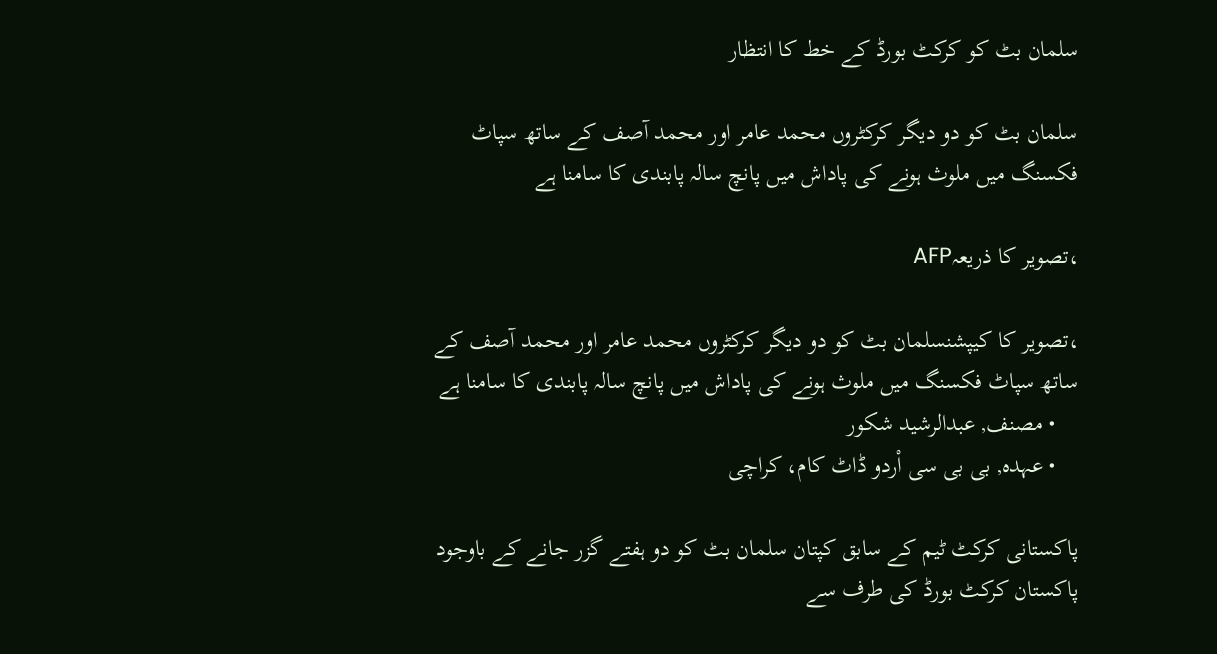سلمان بٹ کو کرکٹ بورڈ کے خط کا انتظار

سلمان بٹ کو دو دیگر کرکٹروں محمد عامر اور محمد آصف کے ساتھ سپاٹ فکسنگ میں ملوث ہونے کی پاداش میں پانچ سالہ پابندی کا سامنا ہے

،تصویر کا ذریعہAFP

،تصویر کا کیپشنسلمان بٹ کو دو دیگر کرکٹروں محمد عامر اور محمد آصف کے ساتھ سپاٹ فکسنگ میں ملوث ہونے کی پاداش میں پانچ سالہ پابندی کا سامنا ہے
    • مصنف, عبدالرشید شکور
    • عہدہ, بی بی سی اْردو ڈاٹ کام، کراچی

پاکستانی کرکٹ ٹیم کے سابق کپتان سلمان بٹ کو دو ہفتے گزر جانے کے باوجود پاکستان کرکٹ بورڈ کی طرف سے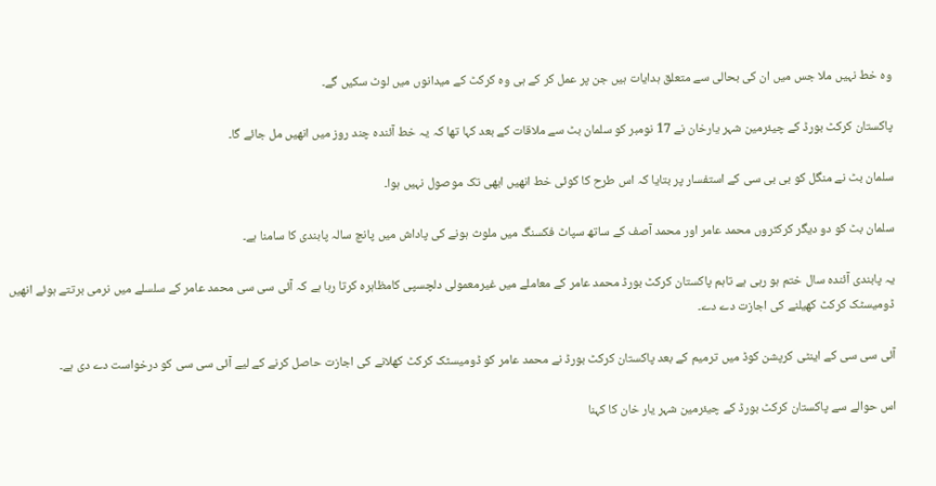وہ خط نہیں ملا جس میں ان کی بحالی سے متعلق ہدایات ہیں جن پر عمل کر کے ہی وہ کرکٹ کے میدانوں میں لوٹ سکیں گے۔

پاکستان کرکٹ بورڈ کے چیئرمین شہر یارخان نے 17 نومبر کو سلمان بٹ سے ملاقات کے بعد کہا تھا کہ یہ خط آئندہ چند روز میں انھیں مل جائے گا۔

سلمان بٹ نے منگل کو بی بی سی کے استفسار پر بتایا کہ اس طرح کا کوئی خط انھیں ابھی تک موصول نہیں ہوا۔

سلمان بٹ کو دو دیگر کرکٹروں محمد عامر اور محمد آصف کے ساتھ سپاٹ فکسنگ میں ملوث ہونے کی پاداش میں پانچ سالہ پابندی کا سامنا ہے۔

یہ پابندی آئندہ سال ختم ہو رہی ہے تاہم پاکستان کرکٹ بورڈ محمد عامر کے معاملے میں غیرمعمولی دلچسپی کامظاہرہ کرتا رہا ہے کہ آئی سی سی محمد عامر کے سلسلے میں نرمی برتتے ہوئے انھیں ڈومیسٹک کرکٹ کھیلنے کی اجازت دے دے۔

آئی سی سی کے اینٹی کرپشن کوڈ میں ترمیم کے بعد پاکستان کرکٹ بورڈ نے محمد عامر کو ڈومیسٹک کرکٹ کھلانے کی اجازت حاصل کرنے کے لیے آئی سی سی کو درخواست دے دی ہے۔

اس حوالے سے پاکستان کرکٹ بورڈ کے چیئرمین شہر یار خان کا کہنا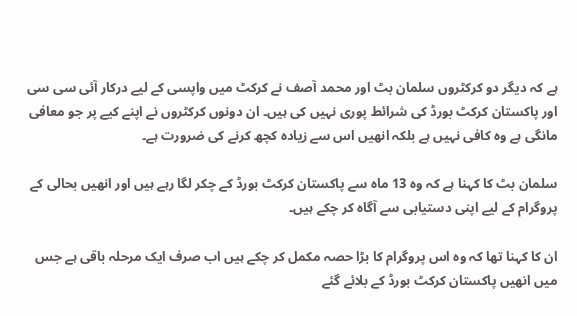ہے کہ دیگر دو کرکٹروں سلمان بٹ اور محمد آصف نے کرکٹ میں واپسی کے لیے درکار آئی سی سی اور پاکستان کرکٹ بورڈ کی شرائط پوری نہیں کی ہیں۔ ان دونوں کرکٹروں نے اپنے کیے پر جو معافی مانگی ہے وہ کافی نہیں ہے بلکہ انھیں اس سے زیادہ کچھ کرنے کی ضرورت ہے۔

سلمان بٹ کا کہنا ہے کہ وہ 13 ماہ سے پاکستان کرکٹ بورڈ کے چکر لگا رہے ہیں اور انھیں بحالی کے پروگرام کے لیے اپنی دستیابی سے آگاہ کر چکے ہیں۔

ان کا کہنا تھا کہ وہ اس پروگرام کا بڑا حصہ مکمل کر چکے ہیں اب صرف ایک مرحلہ باقی ہے جس میں انھیں پاکستان کرکٹ بورڈ کے بلائے گئے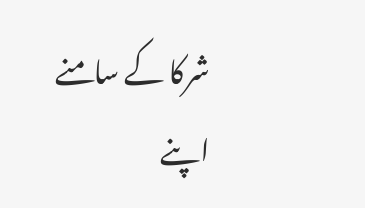شرکا کے سامنے اپنے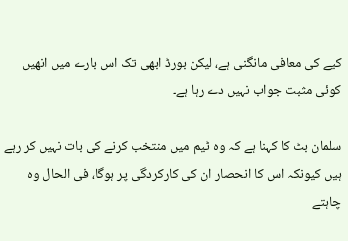کیے کی معافی مانگنی ہے، لیکن بورڈ ابھی تک اس بارے میں انھیں کوئی مثبت جواب نہیں دے رہا ہے۔

سلمان بٹ کا کہنا ہے کہ وہ ٹیم میں منتخب کرنے کی بات نہیں کر رہے ہیں کیونکہ اس کا انحصار ان کی کارکردگی پر ہوگا، فی الحال وہ چاہتے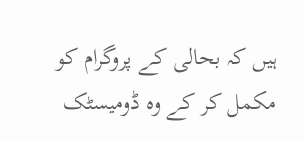ہیں کہ بحالی کے پروگرام کو مکمل کر کے وہ ڈومیسٹک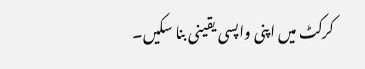کرکٹ میں اپنی واپسی یقینی بنا سکیں۔